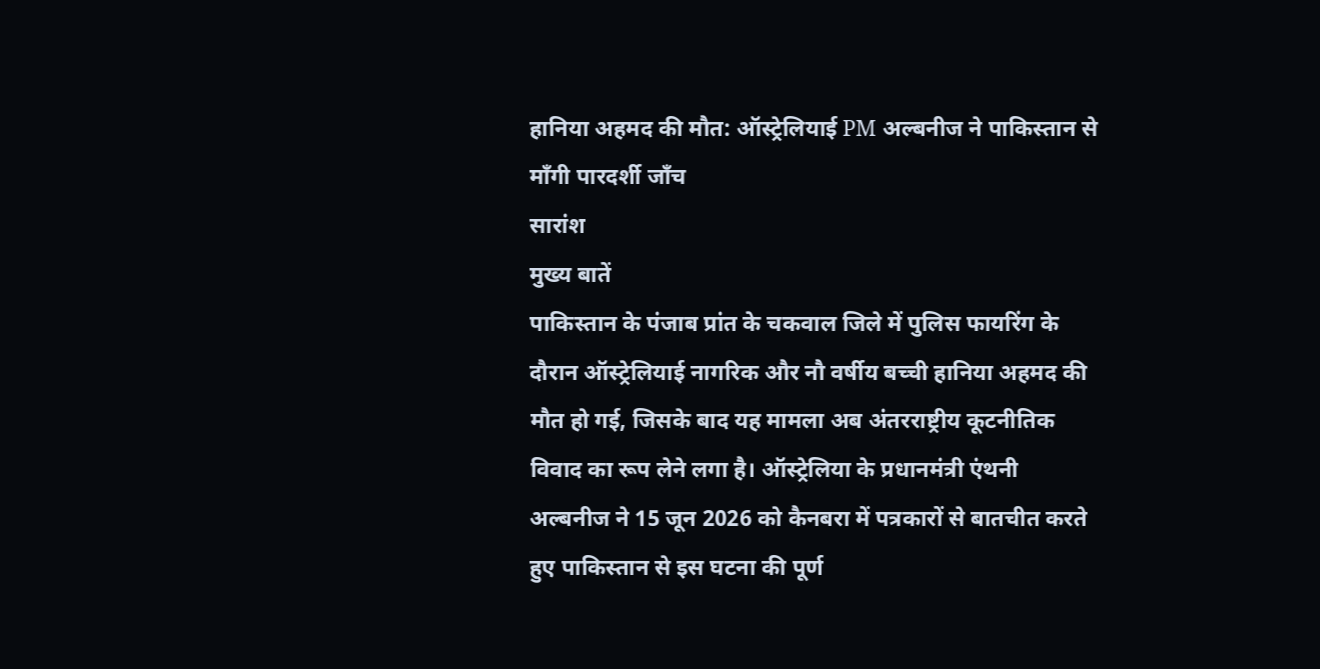हानिया अहमद की मौत: ऑस्ट्रेलियाई PM अल्बनीज ने पाकिस्तान से माँगी पारदर्शी जाँच
सारांश
मुख्य बातें
पाकिस्तान के पंजाब प्रांत के चकवाल जिले में पुलिस फायरिंग के दौरान ऑस्ट्रेलियाई नागरिक और नौ वर्षीय बच्ची हानिया अहमद की मौत हो गई, जिसके बाद यह मामला अब अंतरराष्ट्रीय कूटनीतिक विवाद का रूप लेने लगा है। ऑस्ट्रेलिया के प्रधानमंत्री एंथनी अल्बनीज ने 15 जून 2026 को कैनबरा में पत्रकारों से बातचीत करते हुए पाकिस्तान से इस घटना की पूर्ण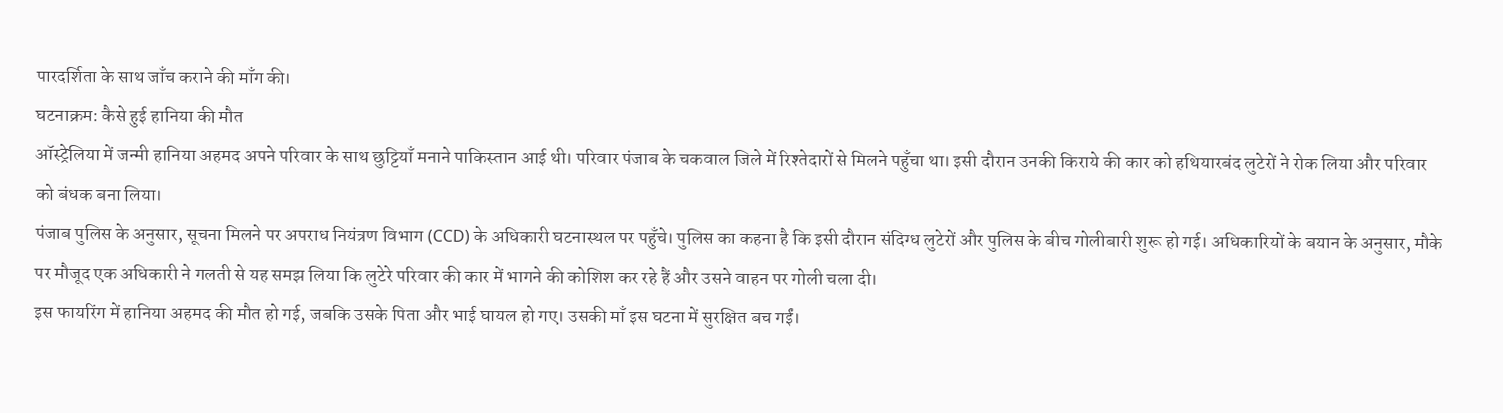पारदर्शिता के साथ जाँच कराने की माँग की।
घटनाक्रम: कैसे हुई हानिया की मौत
ऑस्ट्रेलिया में जन्मी हानिया अहमद अपने परिवार के साथ छुट्टियाँ मनाने पाकिस्तान आई थी। परिवार पंजाब के चकवाल जिले में रिश्तेदारों से मिलने पहुँचा था। इसी दौरान उनकी किराये की कार को हथियारबंद लुटेरों ने रोक लिया और परिवार को बंधक बना लिया।
पंजाब पुलिस के अनुसार, सूचना मिलने पर अपराध नियंत्रण विभाग (CCD) के अधिकारी घटनास्थल पर पहुँचे। पुलिस का कहना है कि इसी दौरान संदिग्ध लुटेरों और पुलिस के बीच गोलीबारी शुरू हो गई। अधिकारियों के बयान के अनुसार, मौके पर मौजूद एक अधिकारी ने गलती से यह समझ लिया कि लुटेरे परिवार की कार में भागने की कोशिश कर रहे हैं और उसने वाहन पर गोली चला दी।
इस फायरिंग में हानिया अहमद की मौत हो गई, जबकि उसके पिता और भाई घायल हो गए। उसकी माँ इस घटना में सुरक्षित बच गईं।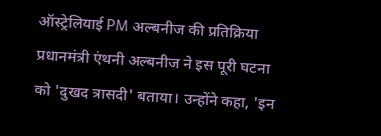ऑस्ट्रेलियाई PM अल्बनीज की प्रतिक्रिया
प्रधानमंत्री एंथनी अल्बनीज ने इस पूरी घटना को 'दुखद त्रासदी' बताया। उन्होंने कहा, 'इन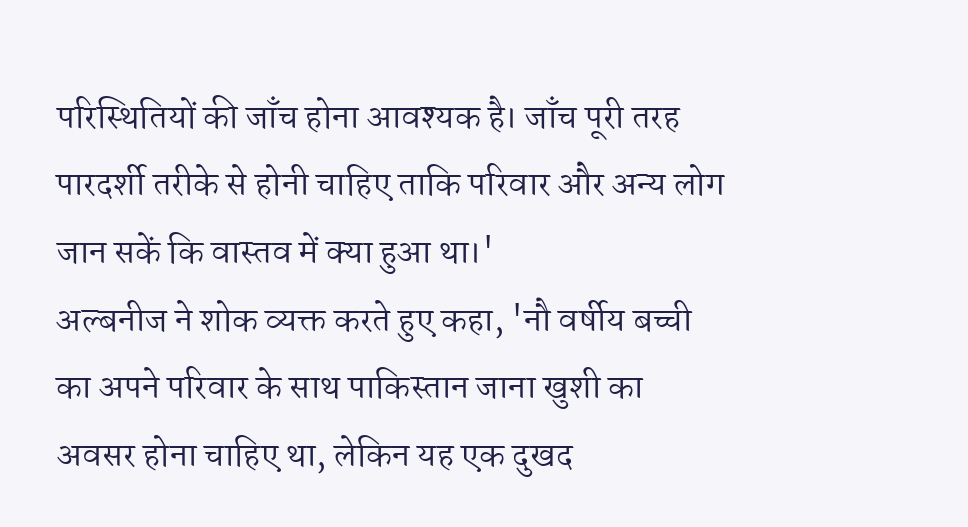परिस्थितियों की जाँच होना आवश्यक है। जाँच पूरी तरह पारदर्शी तरीके से होनी चाहिए ताकि परिवार और अन्य लोग जान सकें कि वास्तव में क्या हुआ था।'
अल्बनीज ने शोक व्यक्त करते हुए कहा, 'नौ वर्षीय बच्ची का अपने परिवार के साथ पाकिस्तान जाना खुशी का अवसर होना चाहिए था, लेकिन यह एक दुखद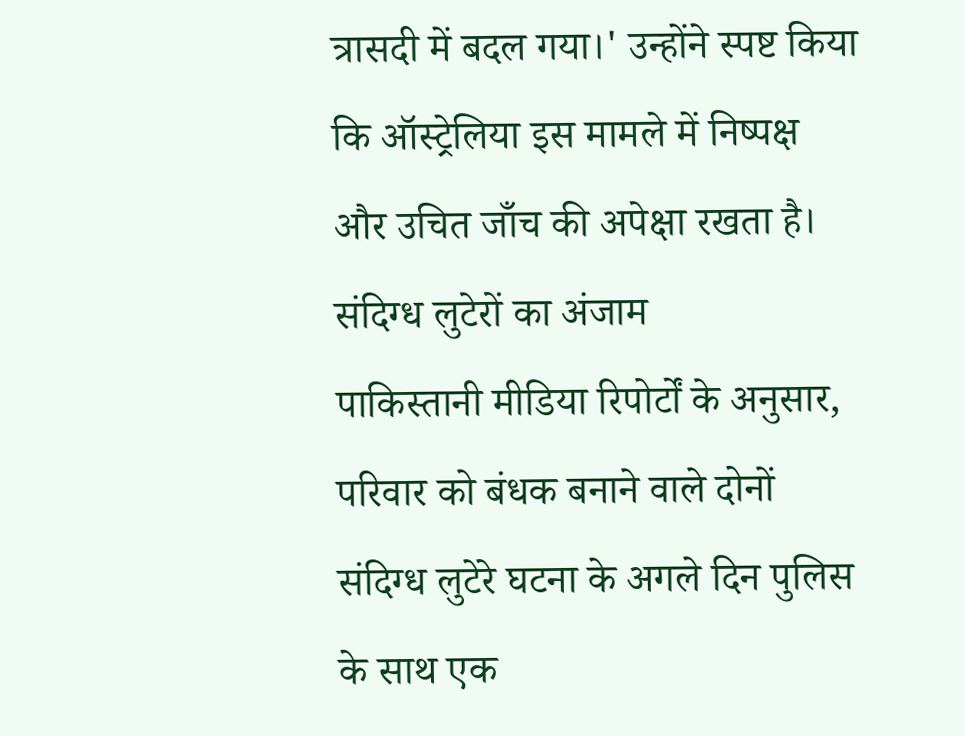त्रासदी में बदल गया।' उन्होंने स्पष्ट किया कि ऑस्ट्रेलिया इस मामले में निष्पक्ष और उचित जाँच की अपेक्षा रखता है।
संदिग्ध लुटेरों का अंजाम
पाकिस्तानी मीडिया रिपोर्टों के अनुसार, परिवार को बंधक बनाने वाले दोनों संदिग्ध लुटेरे घटना के अगले दिन पुलिस के साथ एक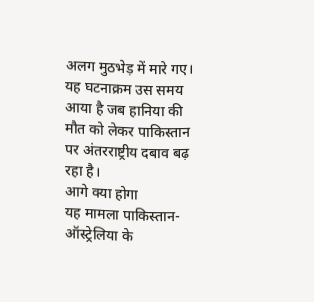अलग मुठभेड़ में मारे गए। यह घटनाक्रम उस समय आया है जब हानिया की मौत को लेकर पाकिस्तान पर अंतरराष्ट्रीय दबाव बढ़ रहा है।
आगे क्या होगा
यह मामला पाकिस्तान-ऑस्ट्रेलिया के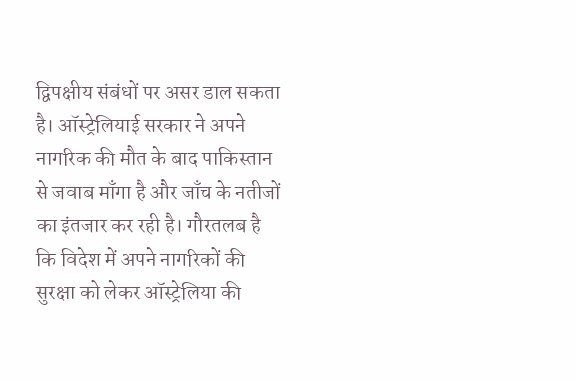द्विपक्षीय संबंधों पर असर डाल सकता है। ऑस्ट्रेलियाई सरकार ने अपने नागरिक की मौत के बाद पाकिस्तान से जवाब माँगा है और जाँच के नतीजों का इंतजार कर रही है। गौरतलब है कि विदेश में अपने नागरिकों की सुरक्षा को लेकर ऑस्ट्रेलिया की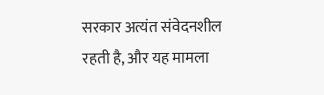सरकार अत्यंत संवेदनशील रहती है, और यह मामला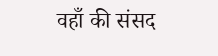वहाँ की संसद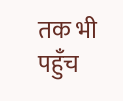तक भी पहुँच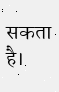सकता है।